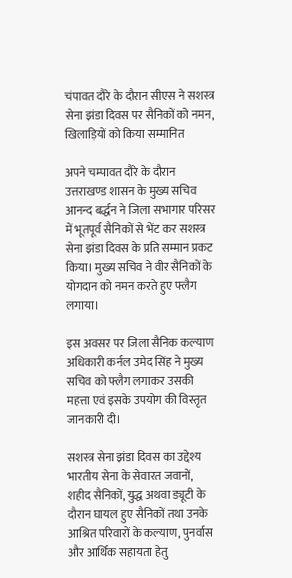चंपावत दौरे के दौरान सीएस ने सशस्त्र सेना झंडा दिवस पर सैनिकों को नमन, खिलाड़ियों को किया सम्मानित

अपने चम्पावत दौरे के दौरान उत्तराखण्ड शासन के मुख्य सचिव आनन्द बर्द्धन ने जिला सभागार परिसर में भूतपूर्व सैनिकों से भेंट कर सशस्त्र सेना झंडा दिवस के प्रति सम्मान प्रकट किया। मुख्य सचिव ने वीर सैनिकों के योगदान को नमन करते हुए फ्लैग लगाया।

इस अवसर पर जिला सैनिक कल्याण अधिकारी कर्नल उमेद सिंह ने मुख्य सचिव को फ्लैग लगाकर उसकी महत्ता एवं इसके उपयोग की विस्तृत जानकारी दी।

सशस्त्र सेना झंडा दिवस का उद्देश्य भारतीय सेना के सेवारत जवानों, शहीद सैनिकों, युद्ध अथवा ड्यूटी के दौरान घायल हुए सैनिकों तथा उनके आश्रित परिवारों के कल्याण, पुनर्वास और आर्थिक सहायता हेतु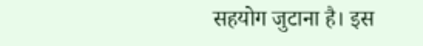सहयोग जुटाना है। इस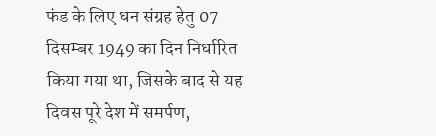फंड के लिए धन संग्रह हेतु 07 दिसम्बर 1949 का दिन निर्धारित किया गया था, जिसके बाद से यह दिवस पूरे देश में समर्पण,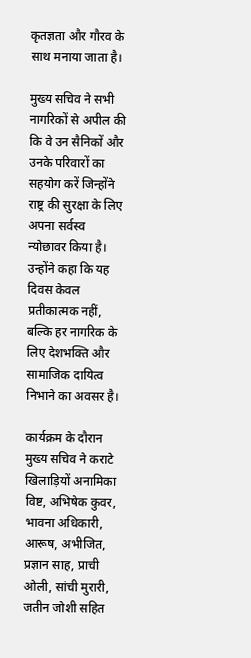कृतज्ञता और गौरव के साथ मनाया जाता है।

मुख्य सचिव ने सभी नागरिकों से अपील की कि वे उन सैनिकों और उनके परिवारों का सहयोग करें जिन्होंने राष्ट्र की सुरक्षा के लिए अपना सर्वस्व न्योछावर किया है। उन्होंने कहा कि यह दिवस केवल प्रतीकात्मक नहीं, बल्कि हर नागरिक के लिए देशभक्ति और सामाजिक दायित्व निभाने का अवसर है।

कार्यक्रम के दौरान मुख्य सचिव ने कराटे खिलाड़ियों अनामिका विष्ट, अभिषेक कुवर, भावना अधिकारी, आरूष, अभीजित, प्रज्ञान साह, प्राची ओली, सांची मुरारी, जतीन जोशी सहित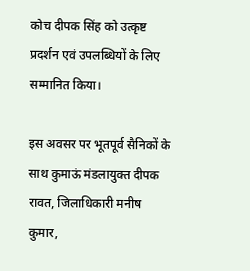कोच दीपक सिंह को उत्कृष्ट प्रदर्शन एवं उपलब्धियों के लिए सम्मानित किया।

इस अवसर पर भूतपूर्व सैनिकों के साथ कुमाऊं मंडलायुक्त दीपक रावत, जिलाधिकारी मनीष कुमार,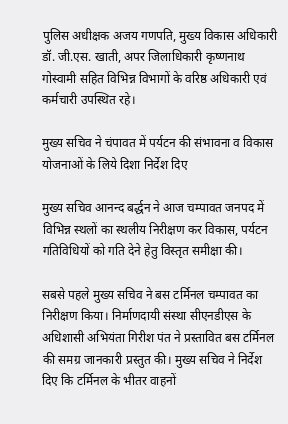पुलिस अधीक्षक अजय गणपति, मुख्य विकास अधिकारी डॉ. जी.एस. खाती, अपर जिलाधिकारी कृष्णनाथ गोस्वामी सहित विभिन्न विभागों के वरिष्ठ अधिकारी एवं कर्मचारी उपस्थित रहे।

मुख्य सचिव ने चंपावत में पर्यटन की संभावना व विकास योजनाओं के लिये दिशा निर्देश दिए

मुख्य सचिव आनन्द बर्द्धन ने आज चम्पावत जनपद में विभिन्न स्थलों का स्थलीय निरीक्षण कर विकास, पर्यटन गतिविधियों को गति देने हेतु विस्तृत समीक्षा की।

सबसे पहले मुख्य सचिव ने बस टर्मिनल चम्पावत का निरीक्षण किया। निर्माणदायी संस्था सीएनडीएस के अधिशासी अभियंता गिरीश पंत ने प्रस्तावित बस टर्मिनल की समग्र जानकारी प्रस्तुत की। मुख्य सचिव ने निर्देश दिए कि टर्मिनल के भीतर वाहनों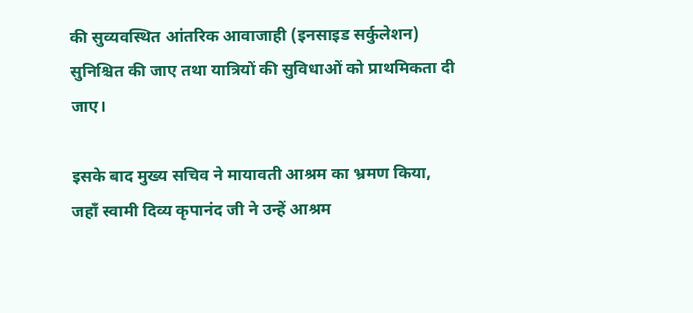की सुव्यवस्थित आंतरिक आवाजाही (इनसाइड सर्कुलेशन) सुनिश्चित की जाए तथा यात्रियों की सुविधाओं को प्राथमिकता दी जाए।

इसके बाद मुख्य सचिव ने मायावती आश्रम का भ्रमण किया, जहाँ स्वामी दिव्य कृपानंद जी ने उन्हें आश्रम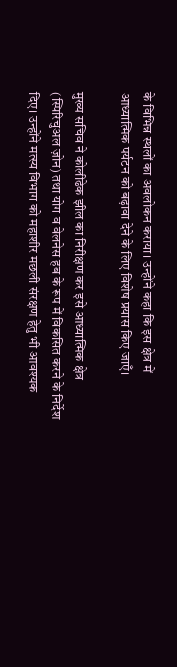के विभिन्न स्थलों का अवलोकन कराया। उन्होंने कहा कि इस क्षेत्र में आध्यात्मिक पर्यटन को बढ़ावा देने के लिए विशेष प्रयास किए जाएँ।

मुख्य सचिव ने कोलीढेक झील का निरीक्षण कर इसे आध्यात्मिक क्षेत्र (स्पिरिचुअल ज़ोन) तथा योग व वेलनेस हब के रूप में विकसित करने के निर्देश दिए। उन्होंने मत्स्य विभाग को महाशीर मछली संरक्षण हेतु भी आवश्यक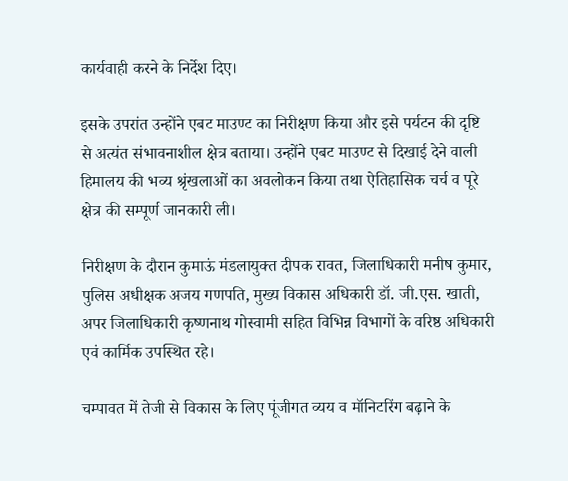कार्यवाही करने के निर्देश दिए।

इसके उपरांत उन्होंने एबट माउण्ट का निरीक्षण किया और इसे पर्यटन की दृष्टि से अत्यंत संभावनाशील क्षेत्र बताया। उन्होंने एबट माउण्ट से दिखाई देने वाली हिमालय की भव्य श्रृंखलाओं का अवलोकन किया तथा ऐतिहासिक चर्च व पूरे क्षेत्र की सम्पूर्ण जानकारी ली।

निरीक्षण के दौरान कुमाऊं मंडलायुक्त दीपक रावत, जिलाधिकारी मनीष कुमार, पुलिस अधीक्षक अजय गणपति, मुख्य विकास अधिकारी डॉ. जी.एस. खाती, अपर जिलाधिकारी कृष्णनाथ गोस्वामी सहित विभिन्न विभागों के वरिष्ठ अधिकारी एवं कार्मिक उपस्थित रहे।

चम्पावत में तेजी से विकास के लिए पूंजीगत व्यय व मॉनिटरिंग बढ़ाने के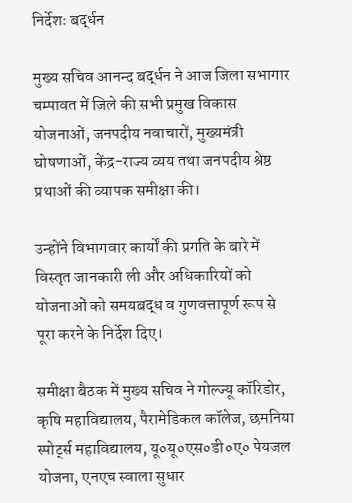निर्देशः बर्द्धन

मुख्य सचिव आनन्द बर्द्धन ने आज जिला सभागार चम्पावत में जिले की सभी प्रमुख विकास योजनाओं, जनपदीय नवाचारों, मुख्यमंत्री घोषणाओं, केंद्र-राज्य व्यय तथा जनपदीय श्रेष्ठ प्रथाओं की व्यापक समीक्षा की।

उन्होंने विभागवार कार्यों की प्रगति के बारे में विस्तृत जानकारी ली और अधिकारियों को योजनाओं को समयबद्ध व गुणवत्तापूर्ण रूप से पूरा करने के निर्देश दिए।

समीक्षा बैठक में मुख्य सचिव ने गोल्ज्यू कॉरिडोर, कृषि महाविद्यालय, पैरामेडिकल कॉलेज, छमनिया स्पोर्ट्स महाविद्यालय, यू०यू०एस०डी०ए० पेयजल योजना, एनएच स्वाला सुधार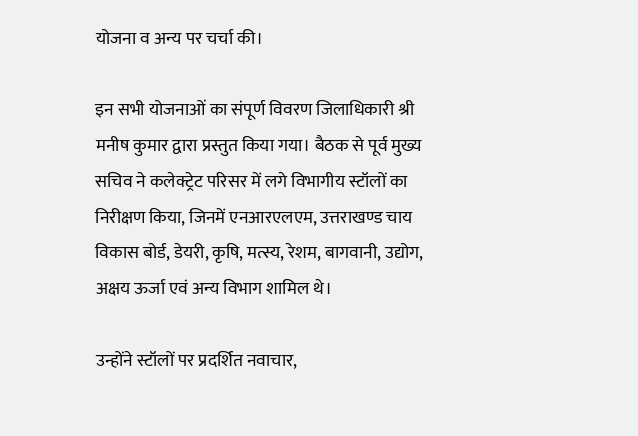योजना व अन्य पर चर्चा की।

इन सभी योजनाओं का संपूर्ण विवरण जिलाधिकारी श्री मनीष कुमार द्वारा प्रस्तुत किया गया। बैठक से पूर्व मुख्य सचिव ने कलेक्ट्रेट परिसर में लगे विभागीय स्टॉलों का निरीक्षण किया, जिनमें एनआरएलएम, उत्तराखण्ड चाय विकास बोर्ड, डेयरी, कृषि, मत्स्य, रेशम, बागवानी, उद्योग, अक्षय ऊर्जा एवं अन्य विभाग शामिल थे।

उन्होंने स्टॉलों पर प्रदर्शित नवाचार,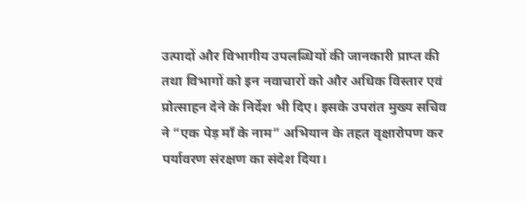उत्पादों और विभागीय उपलब्धियों की जानकारी प्राप्त की तथा विभागों को इन नवाचारों को और अधिक विस्तार एवं प्रोत्साहन देने के निर्देश भी दिए। इसके उपरांत मुख्य सचिव ने “एक पेड़ माँ के नाम” अभियान के तहत वृक्षारोपण कर पर्यावरण संरक्षण का संदेश दिया।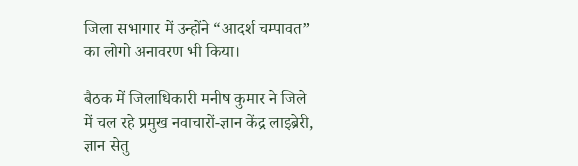जिला सभागार में उन्होंने “आदर्श चम्पावत” का लोगो अनावरण भी किया।

बैठक में जिलाधिकारी मनीष कुमार ने जिले में चल रहे प्रमुख नवाचारों-ज्ञान केंद्र लाइब्रेरी, ज्ञान सेतु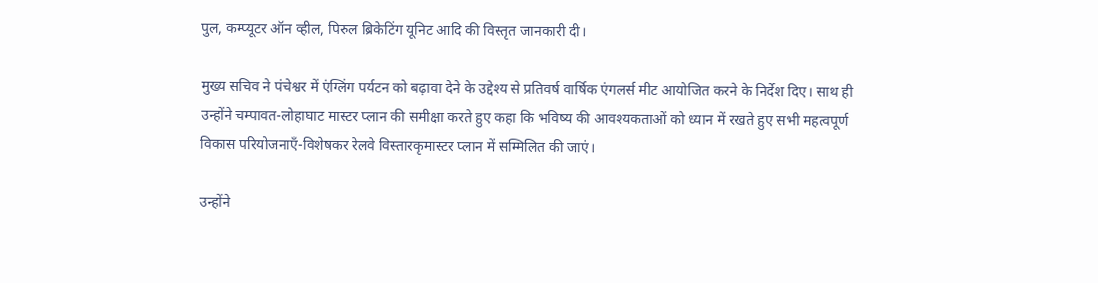पुल, कम्प्यूटर ऑन व्हील, पिरुल ब्रिकेटिंग यूनिट आदि की विस्तृत जानकारी दी।

मुख्य सचिव ने पंचेश्वर में एंग्लिंग पर्यटन को बढ़ावा देने के उद्देश्य से प्रतिवर्ष वार्षिक एंगलर्स मीट आयोजित करने के निर्देश दिए। साथ ही उन्होंने चम्पावत-लोहाघाट मास्टर प्लान की समीक्षा करते हुए कहा कि भविष्य की आवश्यकताओं को ध्यान में रखते हुए सभी महत्वपूर्ण विकास परियोजनाएँ-विशेषकर रेलवे विस्तारकृमास्टर प्लान में सम्मिलित की जाएं।

उन्होंने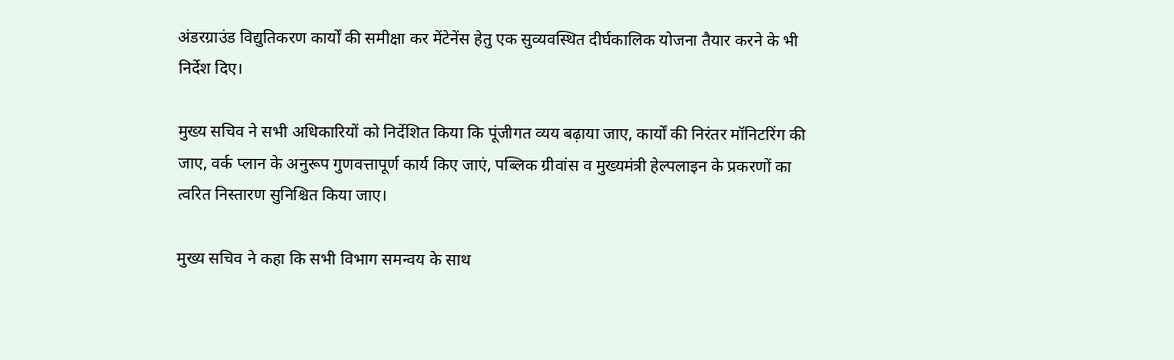अंडरग्राउंड विद्युतिकरण कार्यों की समीक्षा कर मेंटेनेंस हेतु एक सुव्यवस्थित दीर्घकालिक योजना तैयार करने के भी निर्देश दिए।

मुख्य सचिव ने सभी अधिकारियों को निर्देशित किया कि पूंजीगत व्यय बढ़ाया जाए, कार्यों की निरंतर मॉनिटरिंग की जाए, वर्क प्लान के अनुरूप गुणवत्तापूर्ण कार्य किए जाएं, पब्लिक ग्रीवांस व मुख्यमंत्री हेल्पलाइन के प्रकरणों का त्वरित निस्तारण सुनिश्चित किया जाए।

मुख्य सचिव ने कहा कि सभी विभाग समन्वय के साथ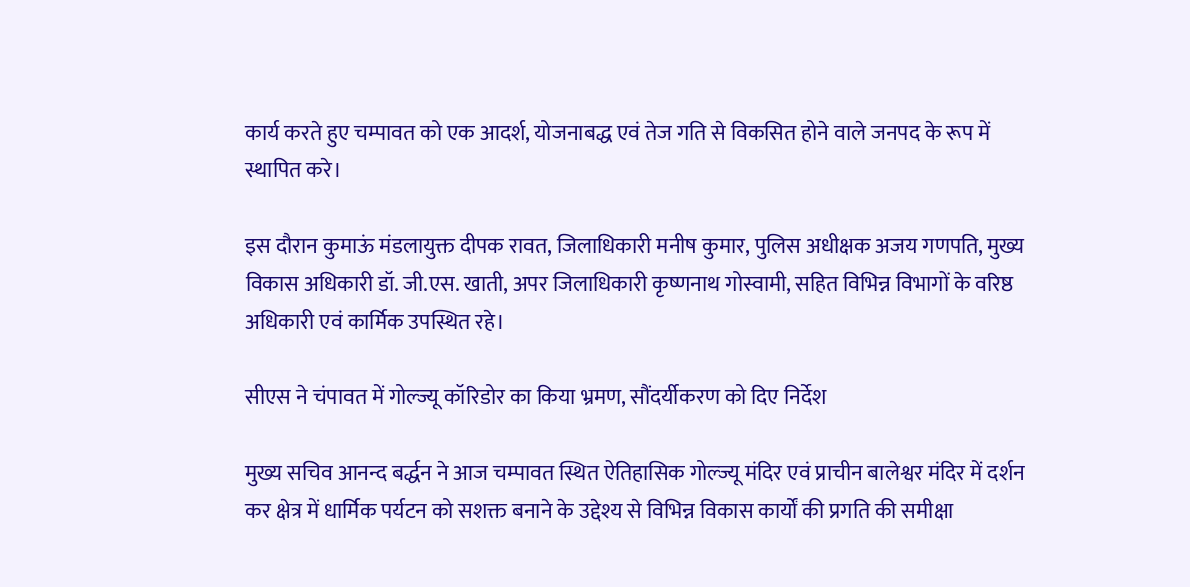कार्य करते हुए चम्पावत को एक आदर्श, योजनाबद्ध एवं तेज गति से विकसित होने वाले जनपद के रूप में स्थापित करे।

इस दौरान कुमाऊं मंडलायुक्त दीपक रावत, जिलाधिकारी मनीष कुमार, पुलिस अधीक्षक अजय गणपति, मुख्य विकास अधिकारी डॉ. जी.एस. खाती, अपर जिलाधिकारी कृष्णनाथ गोस्वामी, सहित विभिन्न विभागों के वरिष्ठ अधिकारी एवं कार्मिक उपस्थित रहे।

सीएस ने चंपावत में गोल्ज्यू कॉरिडोर का किया भ्रमण, सौंदर्यीकरण को दिए निर्देश

मुख्य सचिव आनन्द बर्द्धन ने आज चम्पावत स्थित ऐतिहासिक गोल्ज्यू मंदिर एवं प्राचीन बालेश्वर मंदिर में दर्शन कर क्षेत्र में धार्मिक पर्यटन को सशक्त बनाने के उद्देश्य से विभिन्न विकास कार्यों की प्रगति की समीक्षा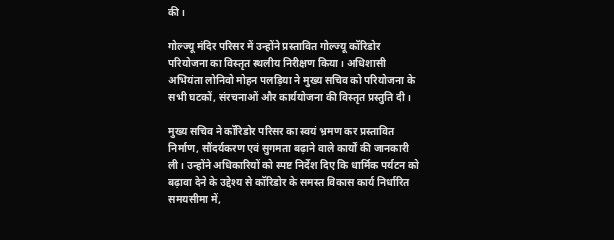की।

गोल्ज्यू मंदिर परिसर में उन्होंने प्रस्तावित गोल्ज्यू कॉरिडोर परियोजना का विस्तृत स्थलीय निरीक्षण किया। अधिशासी अभियंता लोनिवो मोहन पलड़िया ने मुख्य सचिव को परियोजना के सभी घटकों, संरचनाओं और कार्ययोजना की विस्तृत प्रस्तुति दी।

मुख्य सचिव ने कॉरिडोर परिसर का स्वयं भ्रमण कर प्रस्तावित निर्माण, सौंदर्यकरण एवं सुगमता बढ़ाने वाले कार्यों की जानकारी ली। उन्होंने अधिकारियों को स्पष्ट निर्देश दिए कि धार्मिक पर्यटन को बढ़ावा देने के उद्देश्य से कॉरिडोर के समस्त विकास कार्य निर्धारित समयसीमा में,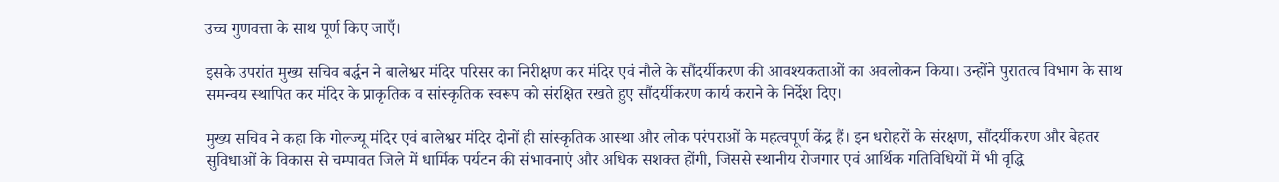उच्च गुणवत्ता के साथ पूर्ण किए जाएँ।

इसके उपरांत मुख्य सचिव बर्द्धन ने बालेश्वर मंदिर परिसर का निरीक्षण कर मंदिर एवं नौले के सौंदर्यीकरण की आवश्यकताओं का अवलोकन किया। उन्होंने पुरातत्व विभाग के साथ समन्वय स्थापित कर मंदिर के प्राकृतिक व सांस्कृतिक स्वरूप को संरक्षित रखते हुए सौंदर्यीकरण कार्य कराने के निर्देश दिए।

मुख्य सचिव ने कहा कि गोल्ज्यू मंदिर एवं बालेश्वर मंदिर दोनों ही सांस्कृतिक आस्था और लोक परंपराओं के महत्वपूर्ण केंद्र हैं। इन धरोहरों के संरक्षण, सौंदर्यीकरण और बेहतर सुविधाओं के विकास से चम्पावत जिले में धार्मिक पर्यटन की संभावनाएं और अधिक सशक्त होंगी, जिससे स्थानीय रोजगार एवं आर्थिक गतिविधियों में भी वृद्धि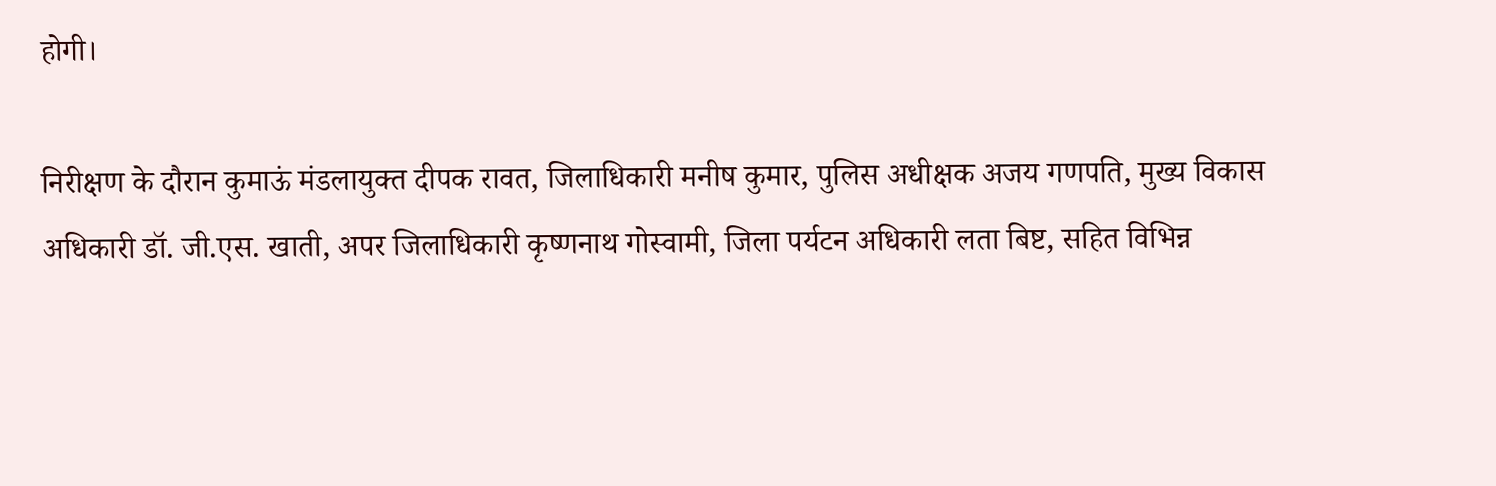होगी।

निरीक्षण के दौरान कुमाऊं मंडलायुक्त दीपक रावत, जिलाधिकारी मनीष कुमार, पुलिस अधीक्षक अजय गणपति, मुख्य विकास अधिकारी डॉ. जी.एस. खाती, अपर जिलाधिकारी कृष्णनाथ गोस्वामी, जिला पर्यटन अधिकारी लता बिष्ट, सहित विभिन्न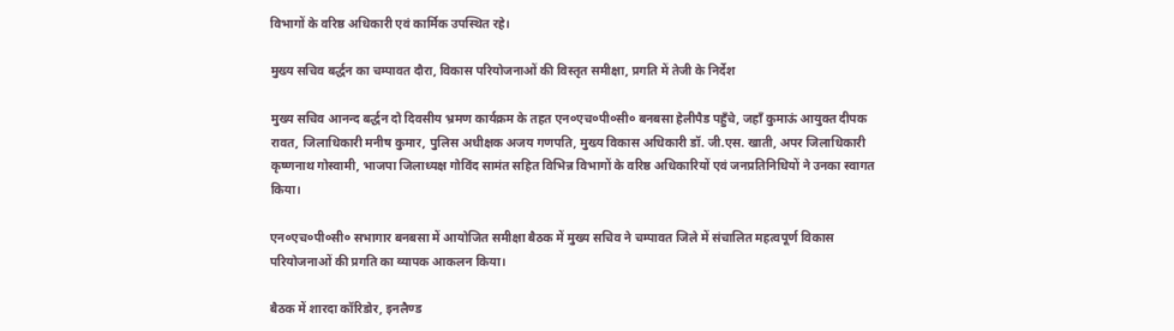विभागों के वरिष्ठ अधिकारी एवं कार्मिक उपस्थित रहे।

मुख्य सचिव बर्द्धन का चम्पावत दौरा, विकास परियोजनाओं की विस्तृत समीक्षा, प्रगति में तेजी के निर्देश

मुख्य सचिव आनन्द बर्द्धन दो दिवसीय भ्रमण कार्यक्रम के तहत एन०एच०पी०सी० बनबसा हेलीपैड पहुँचे, जहाँ कुमाऊं आयुक्त दीपक रावत, जिलाधिकारी मनीष कुमार, पुलिस अधीक्षक अजय गणपति, मुख्य विकास अधिकारी डॉ. जी.एस. खाती, अपर जिलाधिकारी कृष्णनाथ गोस्वामी, भाजपा जिलाध्यक्ष गोविंद सामंत सहित विभिन्न विभागों के वरिष्ठ अधिकारियों एवं जनप्रतिनिधियों ने उनका स्वागत किया।

एन०एच०पी०सी० सभागार बनबसा में आयोजित समीक्षा बैठक में मुख्य सचिव ने चम्पावत जिले में संचालित महत्वपूर्ण विकास परियोजनाओं की प्रगति का व्यापक आकलन किया।

बैठक में शारदा कॉरिडोर, इनलैण्ड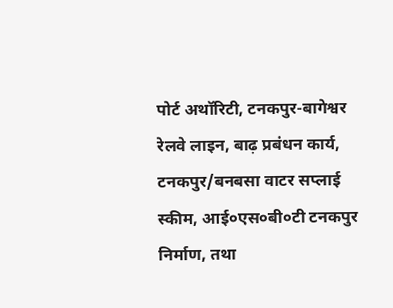पोर्ट अथॉरिटी, टनकपुर-बागेश्वर रेलवे लाइन, बाढ़ प्रबंधन कार्य, टनकपुर/बनबसा वाटर सप्लाई स्कीम, आई०एस०बी०टी टनकपुर निर्माण, तथा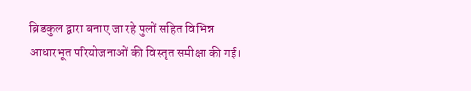ब्रिडकुल द्वारा बनाए जा रहे पुलों सहित विभिन्न आधारभूत परियोजनाओं की विस्तृत समीक्षा की गई।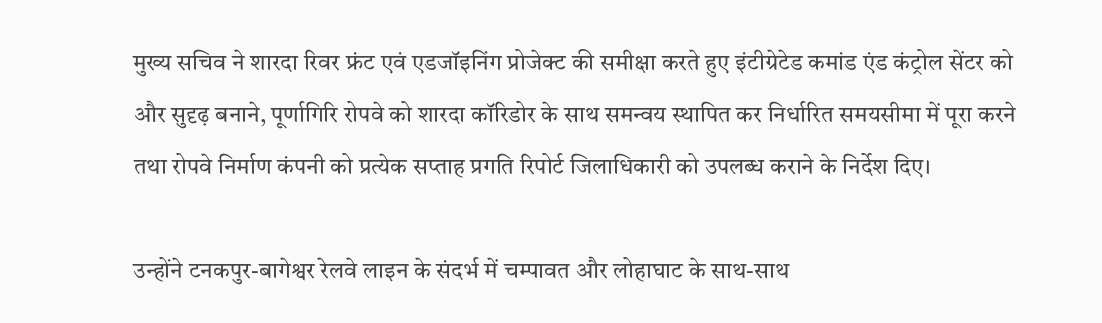मुख्य सचिव ने शारदा रिवर फ्रंट एवं एडजॉइनिंग प्रोजेक्ट की समीक्षा करते हुए इंटीग्रेटेड कमांड एंड कंट्रोल सेंटर को और सुदृढ़ बनाने, पूर्णागिरि रोपवे को शारदा कॉरिडोर के साथ समन्वय स्थापित कर निर्धारित समयसीमा में पूरा करने तथा रोपवे निर्माण कंपनी को प्रत्येक सप्ताह प्रगति रिपोर्ट जिलाधिकारी को उपलब्ध कराने के निर्देश दिए।

उन्होंने टनकपुर-बागेश्वर रेलवे लाइन के संदर्भ में चम्पावत और लोहाघाट के साथ-साथ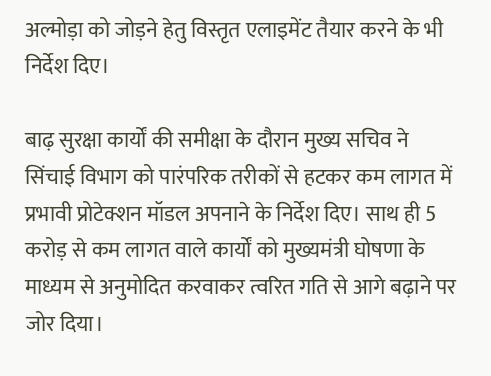अल्मोड़ा को जोड़ने हेतु विस्तृत एलाइमेंट तैयार करने के भी निर्देश दिए।

बाढ़ सुरक्षा कार्यों की समीक्षा के दौरान मुख्य सचिव ने सिंचाई विभाग को पारंपरिक तरीकों से हटकर कम लागत में प्रभावी प्रोटेक्शन मॉडल अपनाने के निर्देश दिए। साथ ही 5 करोड़ से कम लागत वाले कार्यों को मुख्यमंत्री घोषणा के माध्यम से अनुमोदित करवाकर त्वरित गति से आगे बढ़ाने पर जोर दिया।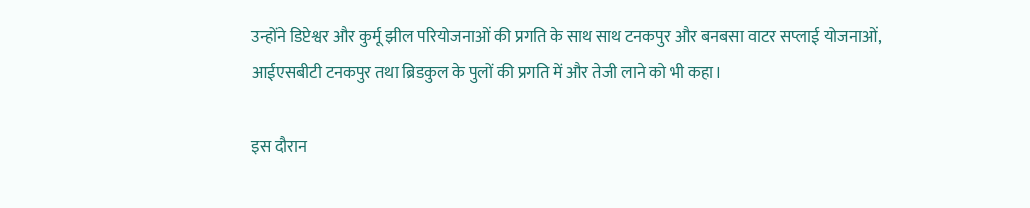उन्होंने डिप्टेश्वर और कुर्मू झील परियोजनाओं की प्रगति के साथ साथ टनकपुर और बनबसा वाटर सप्लाई योजनाओं, आईएसबीटी टनकपुर तथा ब्रिडकुल के पुलों की प्रगति में और तेजी लाने को भी कहा।

इस दौरान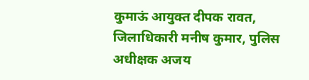कुमाऊं आयुक्त दीपक रावत, जिलाधिकारी मनीष कुमार, पुलिस अधीक्षक अजय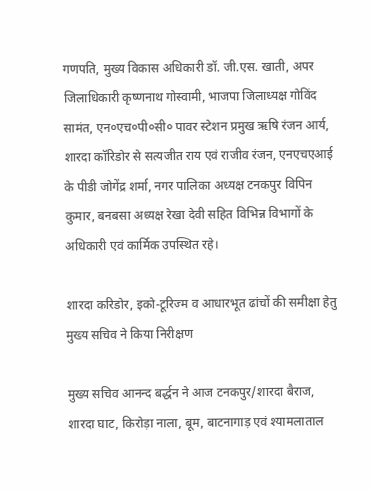गणपति, मुख्य विकास अधिकारी डॉ. जी.एस. खाती, अपर जिलाधिकारी कृष्णनाथ गोस्वामी, भाजपा जिलाध्यक्ष गोविंद सामंत, एन०एच०पी०सी० पावर स्टेशन प्रमुख ऋषि रंजन आर्य, शारदा कॉरिडोर से सत्यजीत राय एवं राजीव रंजन, एनएचएआई के पीडी जोगेंद्र शर्मा, नगर पालिका अध्यक्ष टनकपुर विपिन कुमार, बनबसा अध्यक्ष रेखा देवी सहित विभिन्न विभागों के अधिकारी एवं कार्मिक उपस्थित रहे।

शारदा करिडोर, इको-टूरिज्म व आधारभूत ढांचों की समीक्षा हेतु मुख्य सचिव ने किया निरीक्षण

मुख्य सचिव आनन्द बर्द्धन ने आज टनकपुर/शारदा बैराज, शारदा घाट, किरोड़ा नाला, बूम, बाटनागाड़ एवं श्यामलाताल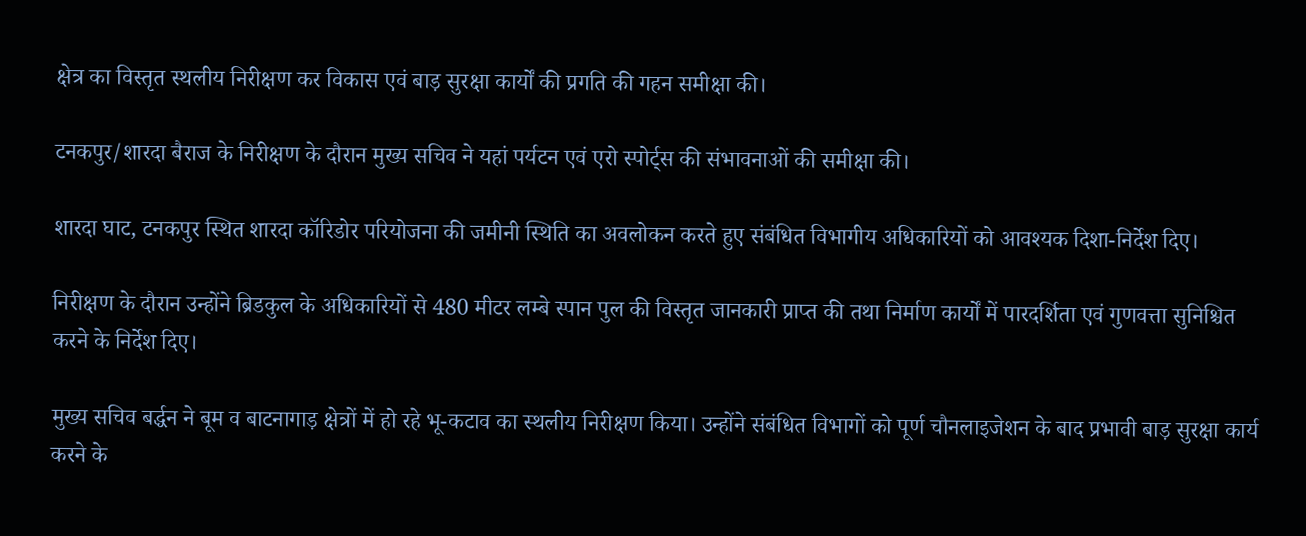क्षेत्र का विस्तृत स्थलीय निरीक्षण कर विकास एवं बाड़ सुरक्षा कार्यों की प्रगति की गहन समीक्षा की।

टनकपुर/शारदा बैराज के निरीक्षण के दौरान मुख्य सचिव ने यहां पर्यटन एवं एरो स्पोर्ट्स की संभावनाओं की समीक्षा की।

शारदा घाट, टनकपुर स्थित शारदा कॉरिडोर परियोजना की जमीनी स्थिति का अवलोकन करते हुए संबंधित विभागीय अधिकारियों को आवश्यक दिशा-निर्देश दिए।

निरीक्षण के दौरान उन्होंने ब्रिडकुल के अधिकारियों से 480 मीटर लम्बे स्पान पुल की विस्तृत जानकारी प्राप्त की तथा निर्माण कार्यों में पारदर्शिता एवं गुणवत्ता सुनिश्चित करने के निर्देश दिए।

मुख्य सचिव बर्द्धन ने बूम व बाटनागाड़ क्षेत्रों में हो रहे भू-कटाव का स्थलीय निरीक्षण किया। उन्होंने संबंधित विभागों को पूर्ण चौनलाइजेशन के बाद प्रभावी बाड़ सुरक्षा कार्य करने के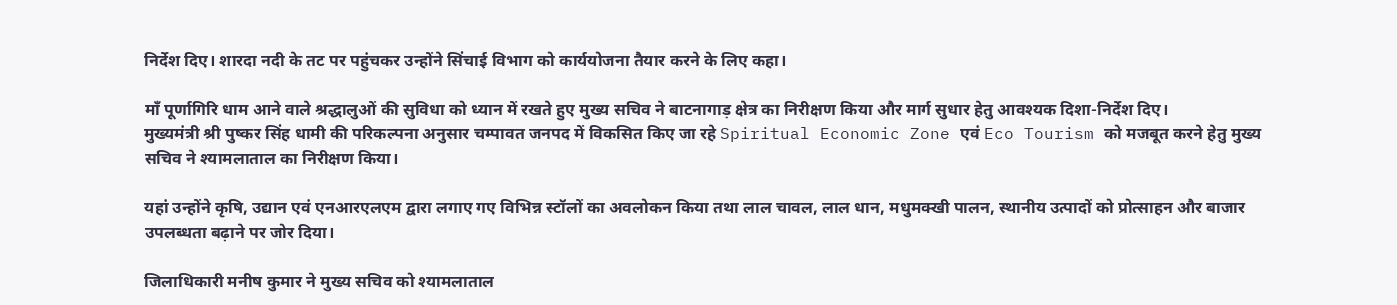निर्देश दिए। शारदा नदी के तट पर पहुंचकर उन्होंने सिंचाई विभाग को कार्ययोजना तैयार करने के लिए कहा।

माँ पूर्णागिरि धाम आने वाले श्रद्धालुओं की सुविधा को ध्यान में रखते हुए मुख्य सचिव ने बाटनागाड़ क्षेत्र का निरीक्षण किया और मार्ग सुधार हेतु आवश्यक दिशा-निर्देश दिए।
मुख्यमंत्री श्री पुष्कर सिंह धामी की परिकल्पना अनुसार चम्पावत जनपद में विकसित किए जा रहे Spiritual Economic Zone एवं Eco Tourism को मजबूत करने हेतु मुख्य सचिव ने श्यामलाताल का निरीक्षण किया।

यहां उन्होंने कृषि, उद्यान एवं एनआरएलएम द्वारा लगाए गए विभिन्न स्टॉलों का अवलोकन किया तथा लाल चावल, लाल धान, मधुमक्खी पालन, स्थानीय उत्पादों को प्रोत्साहन और बाजार उपलब्धता बढ़ाने पर जोर दिया।

जिलाधिकारी मनीष कुमार ने मुख्य सचिव को श्यामलाताल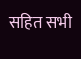सहित सभी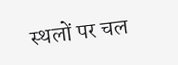स्थलों पर चल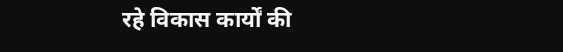रहे विकास कार्यों की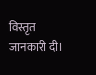विस्तृत जानकारी दी।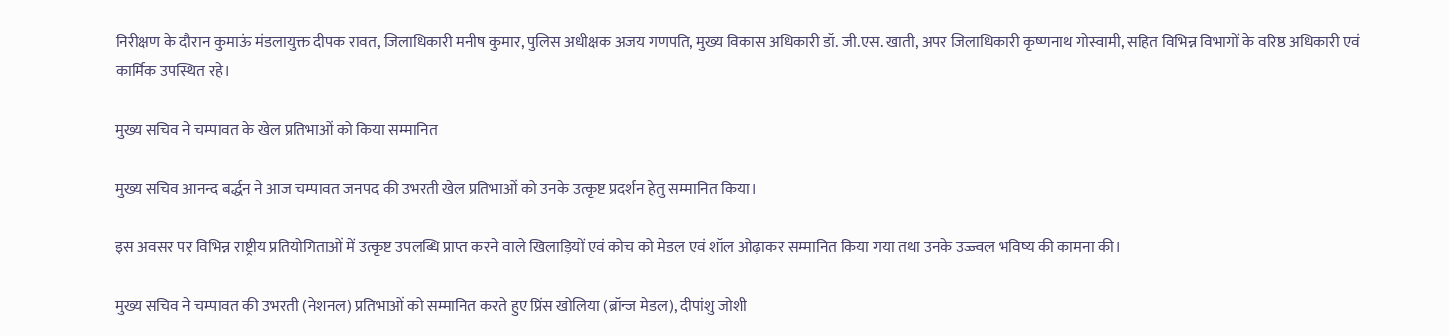निरीक्षण के दौरान कुमाऊं मंडलायुक्त दीपक रावत, जिलाधिकारी मनीष कुमार, पुलिस अधीक्षक अजय गणपति, मुख्य विकास अधिकारी डॉ. जी.एस. खाती, अपर जिलाधिकारी कृष्णनाथ गोस्वामी, सहित विभिन्न विभागों के वरिष्ठ अधिकारी एवं कार्मिक उपस्थित रहे।

मुख्य सचिव ने चम्पावत के खेल प्रतिभाओं को किया सम्मानित

मुख्य सचिव आनन्द बर्द्धन ने आज चम्पावत जनपद की उभरती खेल प्रतिभाओं को उनके उत्कृष्ट प्रदर्शन हेतु सम्मानित किया।

इस अवसर पर विभिन्न राष्ट्रीय प्रतियोगिताओं में उत्कृष्ट उपलब्धि प्राप्त करने वाले खिलाड़ियों एवं कोच को मेडल एवं शॉल ओढ़ाकर सम्मानित किया गया तथा उनके उज्ज्वल भविष्य की कामना की।

मुख्य सचिव ने चम्पावत की उभरती (नेशनल) प्रतिभाओं को सम्मानित करते हुए प्रिंस खोलिया (ब्रॉन्ज मेडल), दीपांशु जोशी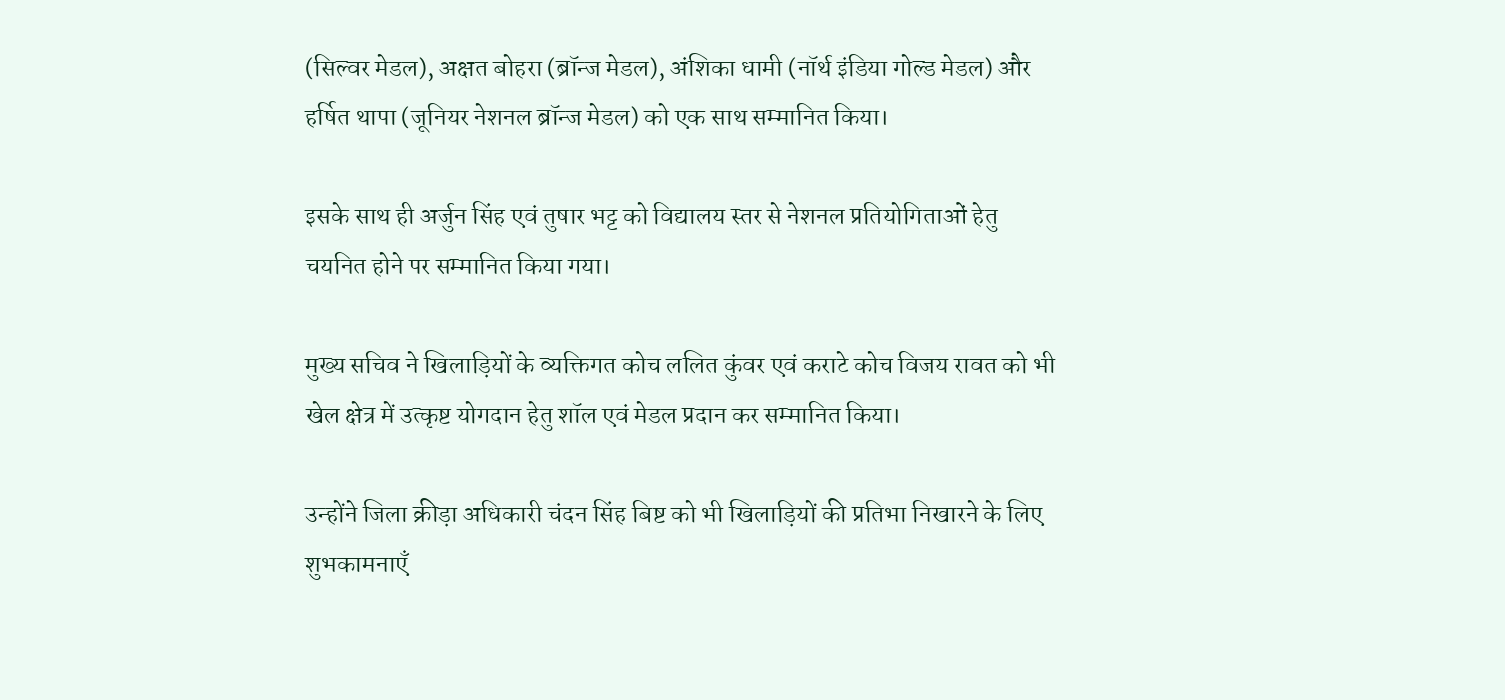(सिल्वर मेडल), अक्षत बोहरा (ब्रॉन्ज मेडल), अंशिका धामी (नॉर्थ इंडिया गोल्ड मेडल) और हर्षित थापा (जूनियर नेशनल ब्रॉन्ज मेडल) को एक साथ सम्मानित किया।

इसके साथ ही अर्जुन सिंह एवं तुषार भट्ट को विद्यालय स्तर से नेशनल प्रतियोगिताओं हेतु चयनित होने पर सम्मानित किया गया।

मुख्य सचिव ने खिलाड़ियों के व्यक्तिगत कोच ललित कुंवर एवं कराटे कोच विजय रावत को भी खेल क्षेत्र में उत्कृष्ट योगदान हेतु शॉल एवं मेडल प्रदान कर सम्मानित किया।

उन्होंने जिला क्रीड़ा अधिकारी चंदन सिंह बिष्ट को भी खिलाड़ियों की प्रतिभा निखारने के लिए शुभकामनाएँ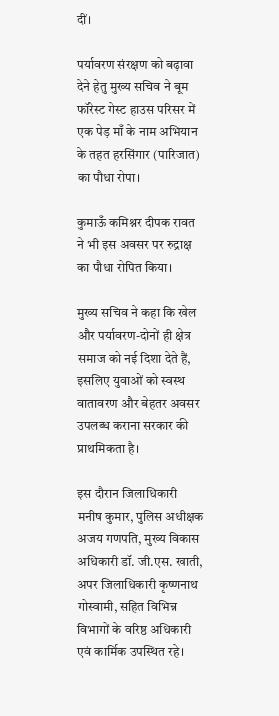दीं।

पर्यावरण संरक्षण को बढ़ावा देने हेतु मुख्य सचिव ने बूम फॉरेस्ट गेस्ट हाउस परिसर में एक पेड़ माँ के नाम अभियान के तहत हरसिंगार (पारिजात) का पौधा रोपा।

कुमाऊँ कमिश्नर दीपक रावत ने भी इस अवसर पर रुद्राक्ष का पौधा रोपित किया।

मुख्य सचिव ने कहा कि खेल और पर्यावरण-दोनों ही क्षेत्र समाज को नई दिशा देते हैं, इसलिए युवाओं को स्वस्थ वातावरण और बेहतर अवसर उपलब्ध कराना सरकार की प्राथमिकता है।

इस दौरान जिलाधिकारी मनीष कुमार, पुलिस अधीक्षक अजय गणपति, मुख्य विकास अधिकारी डॉ. जी.एस. खाती, अपर जिलाधिकारी कृष्णनाथ गोस्वामी, सहित विभिन्न विभागों के वरिष्ठ अधिकारी एवं कार्मिक उपस्थित रहे।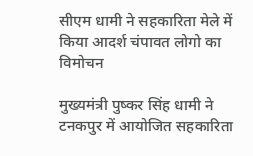सीएम धामी ने सहकारिता मेले में किया आदर्श चंपावत लोगो का विमोचन

मुख्यमंत्री पुष्कर सिंह धामी ने टनकपुर में आयोजित सहकारिता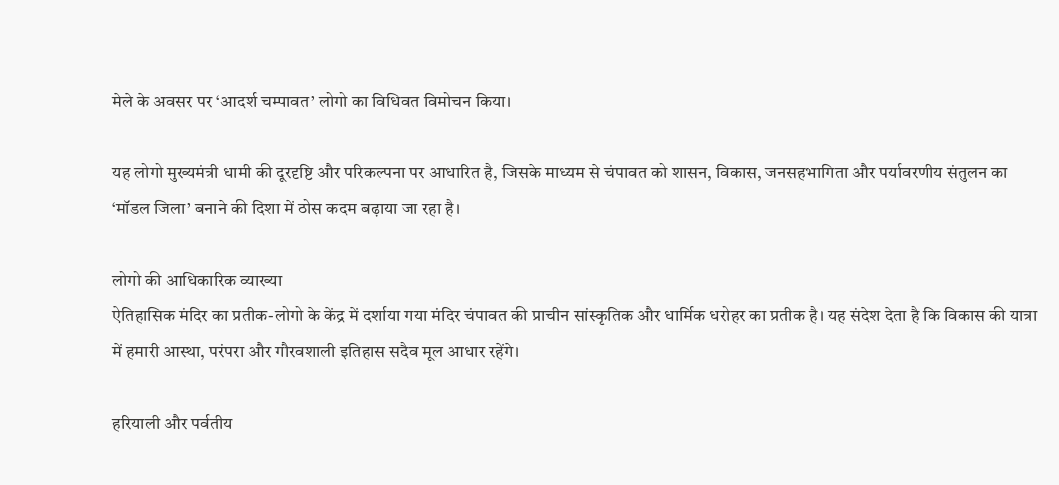मेले के अवसर पर ‘आदर्श चम्पावत’ लोगो का विधिवत विमोचन किया।

यह लोगो मुख्यमंत्री धामी की दूरदृष्टि और परिकल्पना पर आधारित है, जिसके माध्यम से चंपावत को शासन, विकास, जनसहभागिता और पर्यावरणीय संतुलन का ‘मॉडल जिला’ बनाने की दिशा में ठोस कदम बढ़ाया जा रहा है।

लोगो की आधिकारिक व्याख्या
ऐतिहासिक मंदिर का प्रतीक-लोगो के केंद्र में दर्शाया गया मंदिर चंपावत की प्राचीन सांस्कृतिक और धार्मिक धरोहर का प्रतीक है। यह संदेश देता है कि विकास की यात्रा में हमारी आस्था, परंपरा और गौरवशाली इतिहास सदैव मूल आधार रहेंगे।

हरियाली और पर्वतीय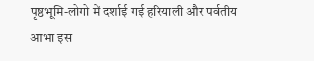पृष्ठभूमि-लोगो में दर्शाई गई हरियाली और पर्वतीय आभा इस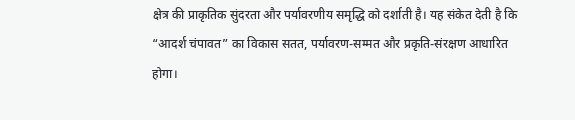क्षेत्र की प्राकृतिक सुंदरता और पर्यावरणीय समृद्धि को दर्शाती है। यह संकेत देती है कि “आदर्श चंपावत” का विकास सतत, पर्यावरण-सम्मत और प्रकृति-संरक्षण आधारित होगा।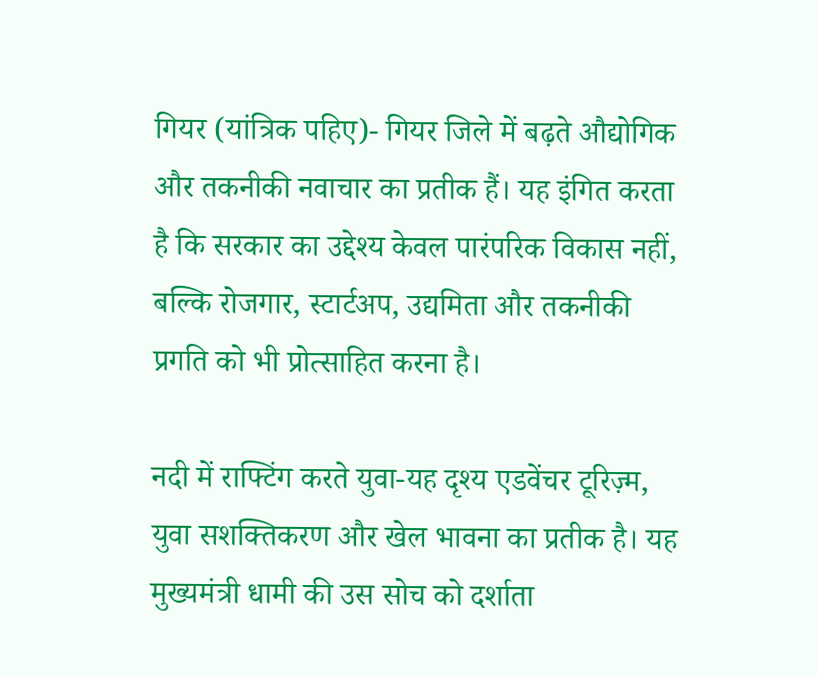गियर (यांत्रिक पहिए)- गियर जिले में बढ़ते औद्योगिक और तकनीकी नवाचार का प्रतीक हैं। यह इंगित करता है कि सरकार का उद्देश्य केवल पारंपरिक विकास नहीं, बल्कि रोजगार, स्टार्टअप, उद्यमिता और तकनीकी प्रगति को भी प्रोत्साहित करना है।

नदी में राफ्टिंग करते युवा-यह दृश्य एडवेंचर टूरिज़्म, युवा सशक्तिकरण और खेल भावना का प्रतीक है। यह मुख्यमंत्री धामी की उस सोच को दर्शाता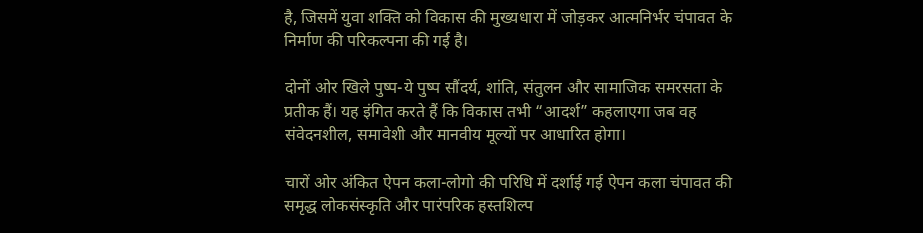है, जिसमें युवा शक्ति को विकास की मुख्यधारा में जोड़कर आत्मनिर्भर चंपावत के निर्माण की परिकल्पना की गई है।

दोनों ओर खिले पुष्प-ये पुष्प सौंदर्य, शांति, संतुलन और सामाजिक समरसता के प्रतीक हैं। यह इंगित करते हैं कि विकास तभी “आदर्श” कहलाएगा जब वह संवेदनशील, समावेशी और मानवीय मूल्यों पर आधारित होगा।

चारों ओर अंकित ऐपन कला-लोगो की परिधि में दर्शाई गई ऐपन कला चंपावत की समृद्ध लोकसंस्कृति और पारंपरिक हस्तशिल्प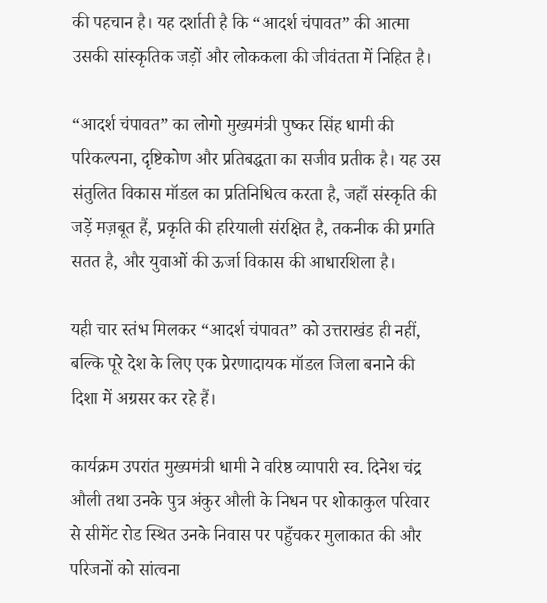की पहचान है। यह दर्शाती है कि “आदर्श चंपावत” की आत्मा उसकी सांस्कृतिक जड़ों और लोककला की जीवंतता में निहित है।

“आदर्श चंपावत” का लोगो मुख्यमंत्री पुष्कर सिंह धामी की परिकल्पना, दृष्टिकोण और प्रतिबद्धता का सजीव प्रतीक है। यह उस संतुलित विकास मॉडल का प्रतिनिधित्व करता है, जहाँ संस्कृति की जड़ें मज़बूत हैं, प्रकृति की हरियाली संरक्षित है, तकनीक की प्रगति सतत है, और युवाओं की ऊर्जा विकास की आधारशिला है।

यही चार स्तंभ मिलकर “आदर्श चंपावत” को उत्तराखंड ही नहीं, बल्कि पूरे देश के लिए एक प्रेरणादायक मॉडल जिला बनाने की दिशा में अग्रसर कर रहे हैं।

कार्यक्रम उपरांत मुख्यमंत्री धामी ने वरिष्ठ व्यापारी स्व. दिनेश चंद्र औली तथा उनके पुत्र अंकुर औली के निधन पर शोकाकुल परिवार से सीमेंट रोड स्थित उनके निवास पर पहुँचकर मुलाकात की और परिजनों को सांत्वना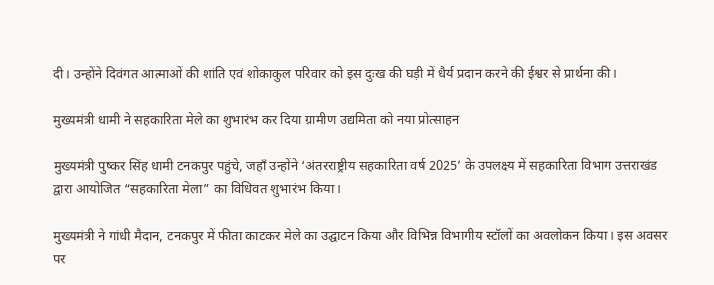दी। उन्होंने दिवंगत आत्माओं की शांति एवं शोकाकुल परिवार को इस दुःख की घड़ी में धैर्य प्रदान करने की ईश्वर से प्रार्थना की।

मुख्यमंत्री धामी ने सहकारिता मेले का शुभारंभ कर दिया ग्रामीण उद्यमिता को नया प्रोत्साहन

मुख्यमंत्री पुष्कर सिंह धामी टनकपुर पहुंचे, जहाँ उन्होंने ‘अंतरराष्ट्रीय सहकारिता वर्ष 2025’ के उपलक्ष्य में सहकारिता विभाग उत्तराखंड द्वारा आयोजित “सहकारिता मेला” का विधिवत शुभारंभ किया।

मुख्यमंत्री ने गांधी मैदान, टनकपुर में फीता काटकर मेले का उद्घाटन किया और विभिन्न विभागीय स्टॉलों का अवलोकन किया। इस अवसर पर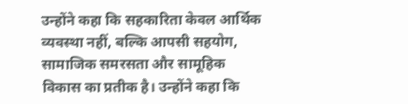उन्होंने कहा कि सहकारिता केवल आर्थिक व्यवस्था नहीं, बल्कि आपसी सहयोग, सामाजिक समरसता और सामूहिक विकास का प्रतीक है। उन्होंने कहा कि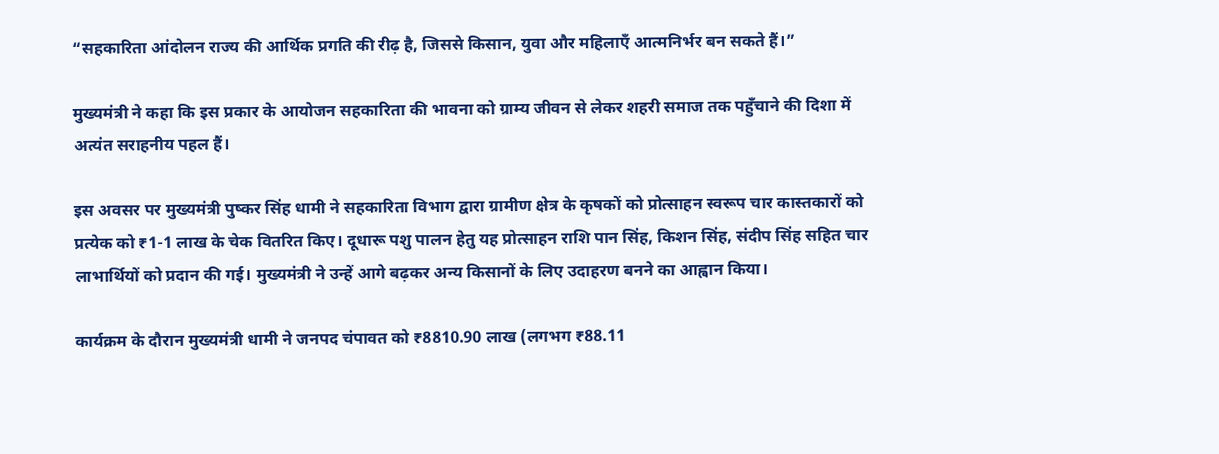“सहकारिता आंदोलन राज्य की आर्थिक प्रगति की रीढ़ है, जिससे किसान, युवा और महिलाएँ आत्मनिर्भर बन सकते हैं।”

मुख्यमंत्री ने कहा कि इस प्रकार के आयोजन सहकारिता की भावना को ग्राम्य जीवन से लेकर शहरी समाज तक पहुँचाने की दिशा में अत्यंत सराहनीय पहल हैं।

इस अवसर पर मुख्यमंत्री पुष्कर सिंह धामी ने सहकारिता विभाग द्वारा ग्रामीण क्षेत्र के कृषकों को प्रोत्साहन स्वरूप चार कास्तकारों को प्रत्येक को ₹1-1 लाख के चेक वितरित किए। दूधारू पशु पालन हेतु यह प्रोत्साहन राशि पान सिंह, किशन सिंह, संदीप सिंह सहित चार लाभार्थियों को प्रदान की गई। मुख्यमंत्री ने उन्हें आगे बढ़कर अन्य किसानों के लिए उदाहरण बनने का आह्वान किया।

कार्यक्रम के दौरान मुख्यमंत्री धामी ने जनपद चंपावत को ₹8810.90 लाख (लगभग ₹88.11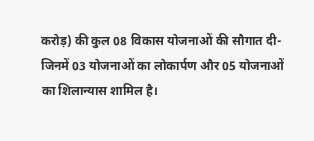करोड़) की कुल 08 विकास योजनाओं की सौगात दी-जिनमें 03 योजनाओं का लोकार्पण और 05 योजनाओं का शिलान्यास शामिल है।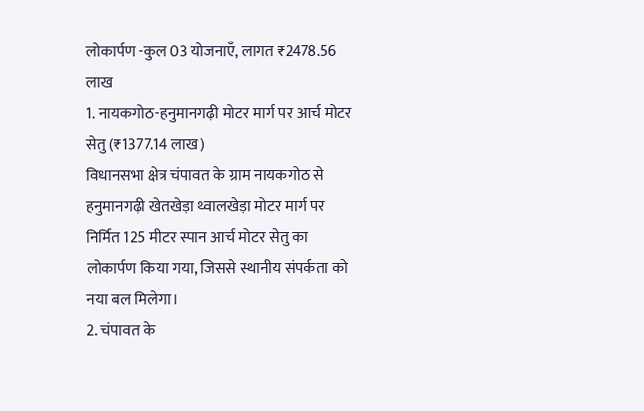लोकार्पण -कुल 03 योजनाएँ, लागत ₹2478.56 लाख
1. नायकगोठ-हनुमानगढ़ी मोटर मार्ग पर आर्च मोटर सेतु (₹1377.14 लाख)
विधानसभा क्षेत्र चंपावत के ग्राम नायकगोठ से हनुमानगढ़ी खेतखेड़ा थ्वालखेड़ा मोटर मार्ग पर निर्मित 125 मीटर स्पान आर्च मोटर सेतु का लोकार्पण किया गया, जिससे स्थानीय संपर्कता को नया बल मिलेगा।
2. चंपावत के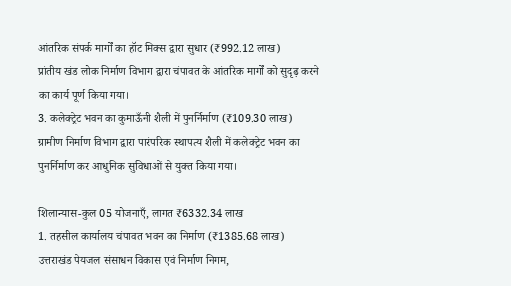आंतरिक संपर्क मार्गों का हॉट मिक्स द्वारा सुधार (₹992.12 लाख)
प्रांतीय खंड लोक निर्माण विभाग द्वारा चंपावत के आंतरिक मार्गों को सुदृढ़ करने का कार्य पूर्ण किया गया।
3. कलेक्ट्रेट भवन का कुमाऊँनी शैली में पुनर्निर्माण (₹109.30 लाख)
ग्रामीण निर्माण विभाग द्वारा पारंपरिक स्थापत्य शैली में कलेक्ट्रेट भवन का पुनर्निर्माण कर आधुनिक सुविधाओं से युक्त किया गया।

शिलान्यास-कुल 05 योजनाएँ, लागत ₹6332.34 लाख
1. तहसील कार्यालय चंपावत भवन का निर्माण (₹1385.68 लाख)
उत्तराखंड पेयजल संसाधन विकास एवं निर्माण निगम,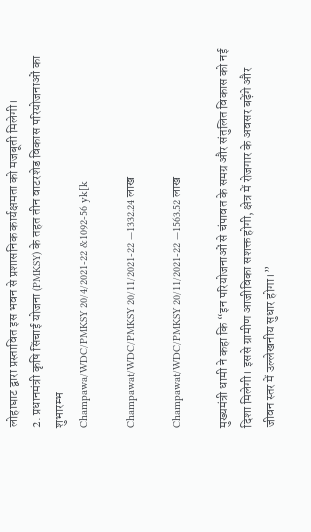लोहाघाट द्वारा प्रस्तावित इस भवन से प्रशासनिक कार्यक्षमता को मजबूती मिलेगी।
2. प्रधानमंत्री कृषि सिंचाई योजना (PMKSY) के तहत तीन वाटरशेड विकास परियोजनाओं का शुभारम्भ
Champawa/WDC/PMKSY 20/4/2021-22 &1092-56 yk[k

Champawat/WDC/PMKSY 20/11/2021-22 —1332.24 लाख

Champawat/WDC/PMKSY 20/11/2021-22 —1563.52 लाख

मुख्यमंत्री धामी ने कहा कि “इन परियोजनाओं से चंपावत के समग्र और संतुलित विकास को नई दिशा मिलेगी। इससे ग्रामीण आजीविका सशक्त होगी, क्षेत्र में रोजगार के अवसर बढ़ेंगे और जीवन स्तर में उल्लेखनीय सुधार होगा।”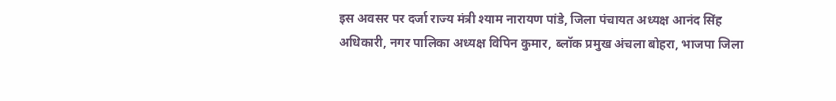इस अवसर पर दर्जा राज्य मंत्री श्याम नारायण पांडे, जिला पंचायत अध्यक्ष आनंद सिंह अधिकारी, नगर पालिका अध्यक्ष विपिन कुमार, ब्लॉक प्रमुख अंचला बोहरा, भाजपा जिला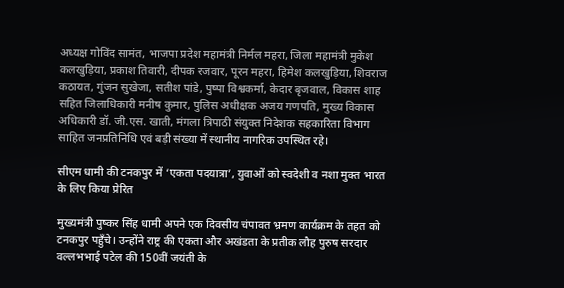अध्यक्ष गोविंद सामंत, भाजपा प्रदेश महामंत्री निर्मल महरा, जिला महामंत्री मुकेश कलखुड़िया, प्रकाश तिवारी, दीपक रजवार, पूरन महरा, हिमेश कलखुड़िया, शिवराज कठायत, गुंजन सुखेजा, सतीश पांडे, पुष्पा विश्वकर्मा, केदार बृजवाल, विकास शाह सहित जिलाधिकारी मनीष कुमार, पुलिस अधीक्षक अजय गणपति, मुख्य विकास अधिकारी डॉ. जी.एस. खाती, मंगला त्रिपाठी संयुक्त निदेशक सहकारिता विभाग साहित जनप्रतिनिधि एवं बड़ी संख्या में स्थानीय नागरिक उपस्थित रहे।

सीएम धामी की टनकपुर में ‘एकता पदयात्रा’, युवाओं को स्वदेशी व नशा मुक्त भारत के लिए किया प्रेरित

मुख्यमंत्री पुष्कर सिंह धामी अपने एक दिवसीय चंपावत भ्रमण कार्यक्रम के तहत को टनकपुर पहुँचे। उन्होंने राष्ट्र की एकता और अखंडता के प्रतीक लौह पुरुष सरदार वल्लभभाई पटेल की 150वीं जयंती के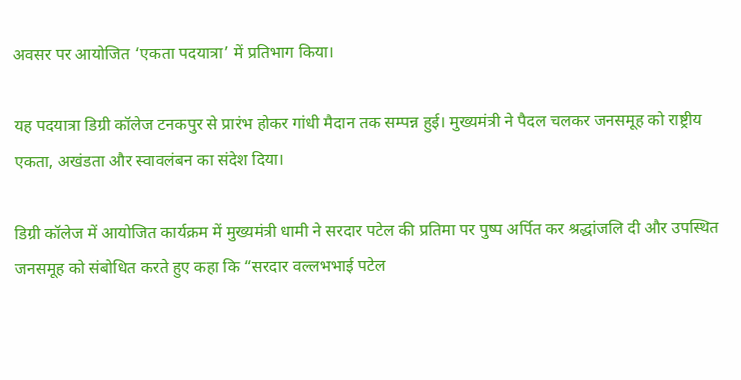अवसर पर आयोजित ‘एकता पदयात्रा’ में प्रतिभाग किया।

यह पदयात्रा डिग्री कॉलेज टनकपुर से प्रारंभ होकर गांधी मैदान तक सम्पन्न हुई। मुख्यमंत्री ने पैदल चलकर जनसमूह को राष्ट्रीय एकता, अखंडता और स्वावलंबन का संदेश दिया।

डिग्री कॉलेज में आयोजित कार्यक्रम में मुख्यमंत्री धामी ने सरदार पटेल की प्रतिमा पर पुष्प अर्पित कर श्रद्धांजलि दी और उपस्थित जनसमूह को संबोधित करते हुए कहा कि “सरदार वल्लभभाई पटेल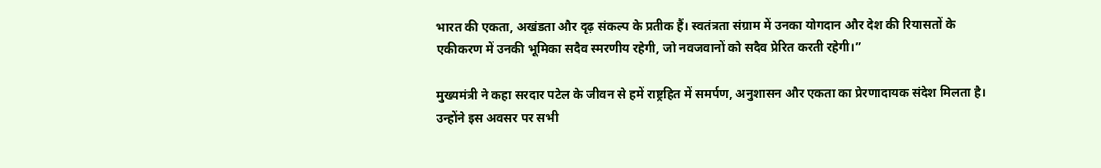भारत की एकता, अखंडता और दृढ़ संकल्प के प्रतीक हैं। स्वतंत्रता संग्राम में उनका योगदान और देश की रियासतों के एकीकरण में उनकी भूमिका सदैव स्मरणीय रहेगी, जो नवजवानों को सदैव प्रेरित करती रहेगी।”

मुख्यमंत्री ने कहा सरदार पटेल के जीवन से हमें राष्ट्रहित में समर्पण, अनुशासन और एकता का प्रेरणादायक संदेश मिलता है। उन्होंने इस अवसर पर सभी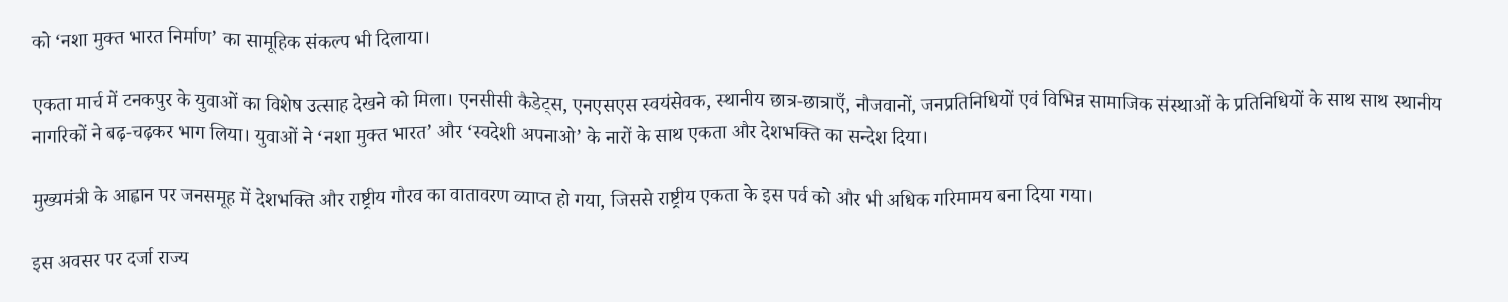को ‘नशा मुक्त भारत निर्माण’ का सामूहिक संकल्प भी दिलाया।

एकता मार्च में टनकपुर के युवाओं का विशेष उत्साह देखने को मिला। एनसीसी कैडेट्स, एनएसएस स्वयंसेवक, स्थानीय छात्र-छात्राएँ, नौजवानों, जनप्रतिनिधियों एवं विभिन्न सामाजिक संस्थाओं के प्रतिनिधियों के साथ साथ स्थानीय नागरिकों ने बढ़-चढ़कर भाग लिया। युवाओं ने ‘नशा मुक्त भारत’ और ‘स्वदेशी अपनाओ’ के नारों के साथ एकता और देशभक्ति का सन्देश दिया।

मुख्यमंत्री के आह्वान पर जनसमूह में देशभक्ति और राष्ट्रीय गौरव का वातावरण व्याप्त हो गया, जिससे राष्ट्रीय एकता के इस पर्व को और भी अधिक गरिमामय बना दिया गया।

इस अवसर पर दर्जा राज्य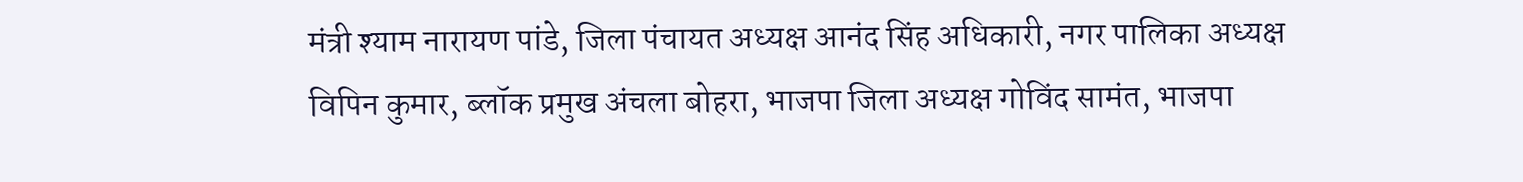मंत्री श्याम नारायण पांडे, जिला पंचायत अध्यक्ष आनंद सिंह अधिकारी, नगर पालिका अध्यक्ष विपिन कुमार, ब्लॉक प्रमुख अंचला बोहरा, भाजपा जिला अध्यक्ष गोविंद सामंत, भाजपा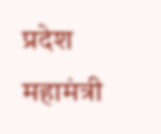प्रदेश महामंत्री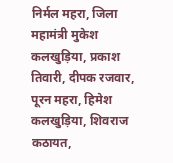निर्मल महरा, जिला महामंत्री मुकेश कलखुड़िया, प्रकाश तिवारी, दीपक रजवार, पूरन महरा, हिमेश कलखुड़िया, शिवराज कठायत,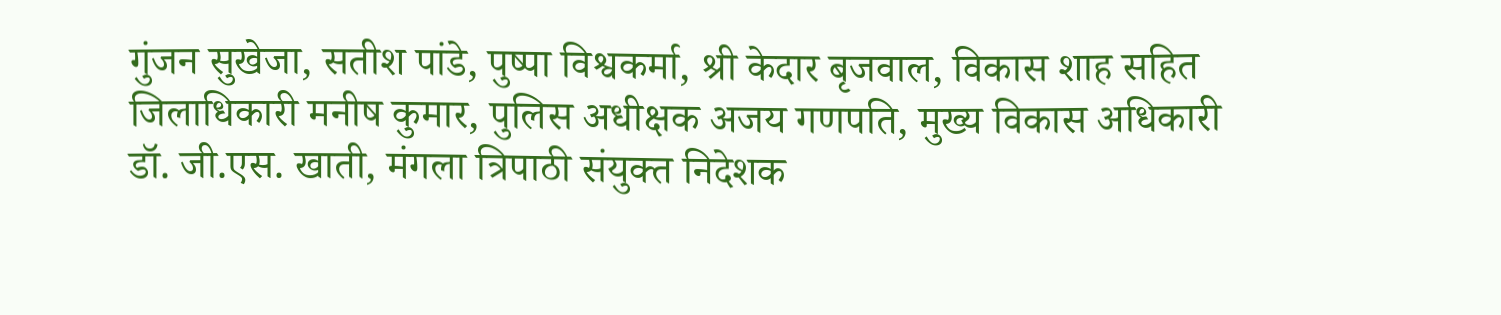गुंजन सुखेजा, सतीश पांडे, पुष्पा विश्वकर्मा, श्री केदार बृजवाल, विकास शाह सहित जिलाधिकारी मनीष कुमार, पुलिस अधीक्षक अजय गणपति, मुख्य विकास अधिकारी डॉ. जी.एस. खाती, मंगला त्रिपाठी संयुक्त निदेशक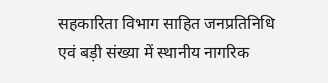सहकारिता विभाग साहित जनप्रतिनिधि एवं बड़ी संख्या में स्थानीय नागरिक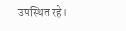उपस्थित रहे।